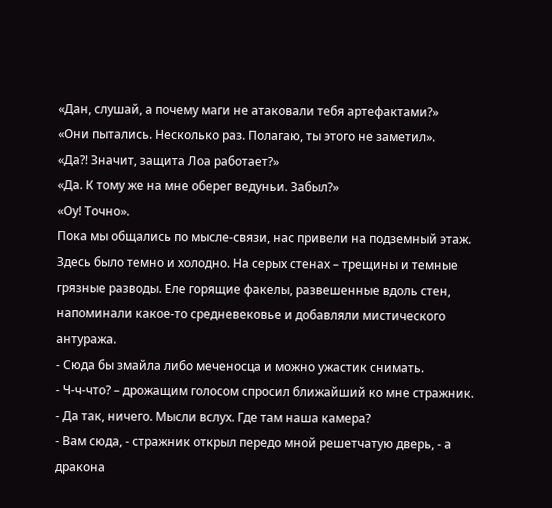«Дан, слушай, а почему маги не атаковали тебя артефактами?»
«Они пытались. Несколько раз. Полагаю, ты этого не заметил».
«Да?! Значит, защита Лоа работает?»
«Да. К тому же на мне оберег ведуньи. Забыл?»
«Оу! Точно».
Пока мы общались по мысле-связи, нас привели на подземный этаж.
Здесь было темно и холодно. На серых стенах – трещины и темные грязные разводы. Еле горящие факелы, развешенные вдоль стен, напоминали какое-то средневековье и добавляли мистического антуража.
- Сюда бы змайла либо меченосца и можно ужастик снимать.
- Ч-ч-что? – дрожащим голосом спросил ближайший ко мне стражник.
- Да так, ничего. Мысли вслух. Где там наша камера?
- Вам сюда, - стражник открыл передо мной решетчатую дверь, - а дракона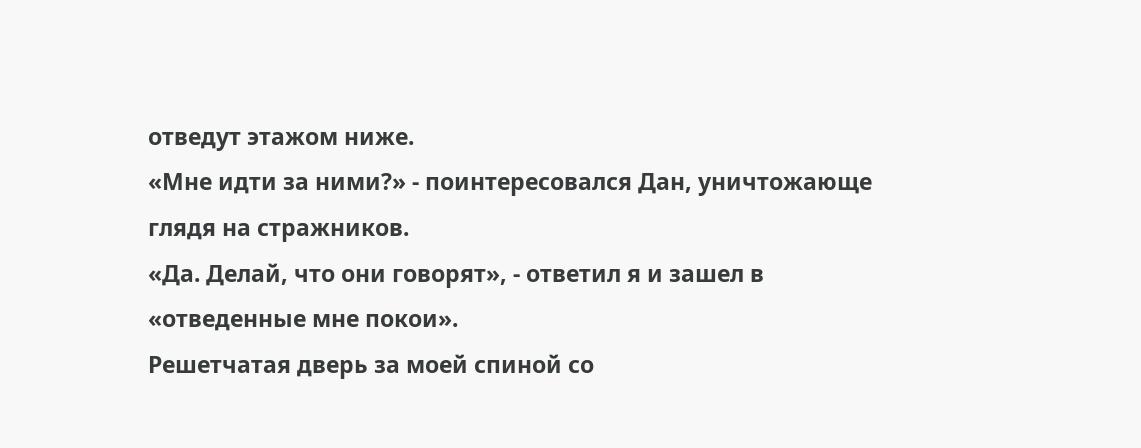отведут этажом ниже.
«Мне идти за ними?» - поинтересовался Дан, уничтожающе глядя на стражников.
«Да. Делай, что они говорят», - ответил я и зашел в «отведенные мне покои».
Решетчатая дверь за моей спиной со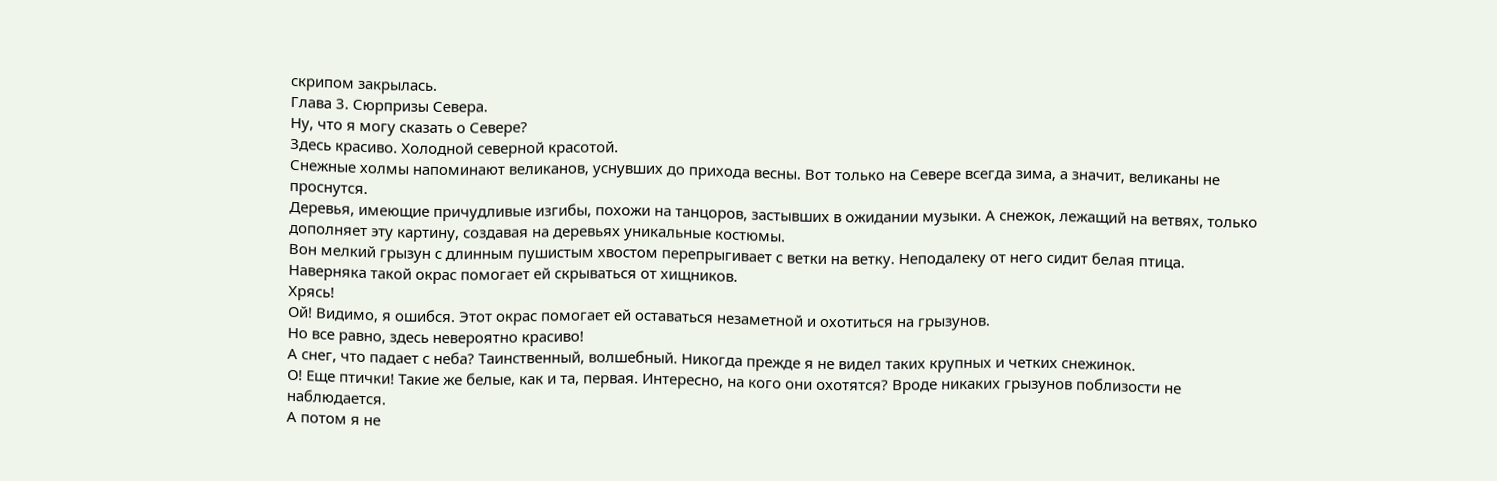скрипом закрылась.
Глава 3. Сюрпризы Севера.
Ну, что я могу сказать о Севере?
Здесь красиво. Холодной северной красотой.
Снежные холмы напоминают великанов, уснувших до прихода весны. Вот только на Севере всегда зима, а значит, великаны не проснутся.
Деревья, имеющие причудливые изгибы, похожи на танцоров, застывших в ожидании музыки. А снежок, лежащий на ветвях, только дополняет эту картину, создавая на деревьях уникальные костюмы.
Вон мелкий грызун с длинным пушистым хвостом перепрыгивает с ветки на ветку. Неподалеку от него сидит белая птица. Наверняка такой окрас помогает ей скрываться от хищников.
Хрясь!
Ой! Видимо, я ошибся. Этот окрас помогает ей оставаться незаметной и охотиться на грызунов.
Но все равно, здесь невероятно красиво!
А снег, что падает с неба? Таинственный, волшебный. Никогда прежде я не видел таких крупных и четких снежинок.
О! Еще птички! Такие же белые, как и та, первая. Интересно, на кого они охотятся? Вроде никаких грызунов поблизости не наблюдается.
А потом я не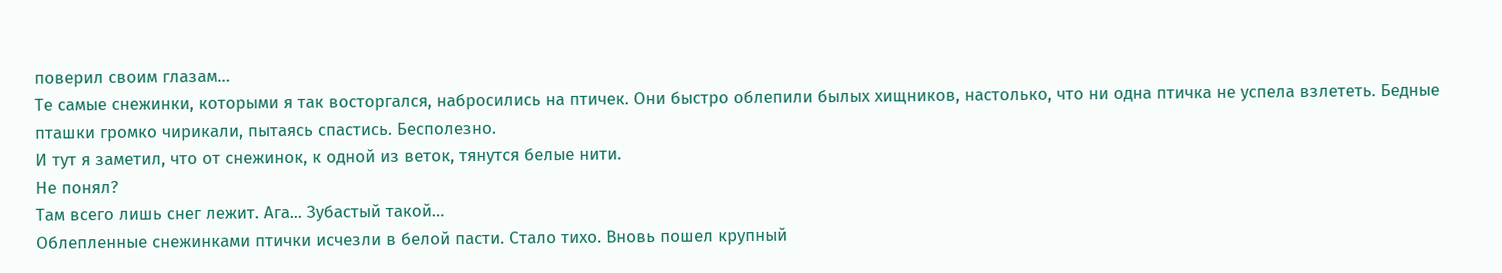поверил своим глазам…
Те самые снежинки, которыми я так восторгался, набросились на птичек. Они быстро облепили былых хищников, настолько, что ни одна птичка не успела взлететь. Бедные пташки громко чирикали, пытаясь спастись. Бесполезно.
И тут я заметил, что от снежинок, к одной из веток, тянутся белые нити.
Не понял?
Там всего лишь снег лежит. Ага... Зубастый такой…
Облепленные снежинками птички исчезли в белой пасти. Стало тихо. Вновь пошел крупный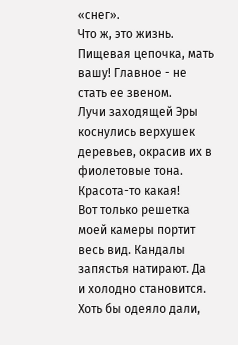«снег».
Что ж, это жизнь. Пищевая цепочка, мать вашу! Главное - не стать ее звеном.
Лучи заходящей Эры коснулись верхушек деревьев, окрасив их в фиолетовые тона. Красота-то какая!
Вот только решетка моей камеры портит весь вид. Кандалы запястья натирают. Да и холодно становится. Хоть бы одеяло дали,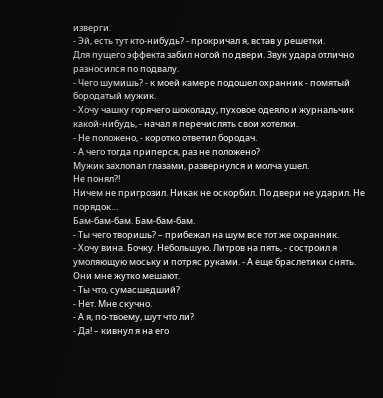изверги.
- Эй, есть тут кто-нибудь? - прокричал я, встав у решетки.
Для пущего эффекта забил ногой по двери. Звук удара отлично разносился по подвалу.
- Чего шумишь? - к моей камере подошел охранник - помятый бородатый мужик.
- Хочу чашку горячего шоколаду, пуховое одеяло и журнальчик какой-нибудь, - начал я перечислять свои хотелки.
- Не положено, - коротко ответил бородач.
- А чего тогда приперся, раз не положено?
Мужик захлопал глазами, развернулся и молча ушел.
Не понял?!
Ничем не пригрозил. Никак не оскорбил. По двери не ударил. Не порядок…
Бам-бам-бам. Бам-бам-бам.
- Ты чего творишь? – прибежал на шум все тот же охранник.
- Хочу вина. Бочку. Небольшую. Литров на пять, - состроил я умоляющую моську и потряс руками. - А еще браслетики снять. Они мне жутко мешают.
- Ты что, сумасшедший?
- Нет. Мне скучно.
- А я, по-твоему, шут что ли?
- Да! – кивнул я на его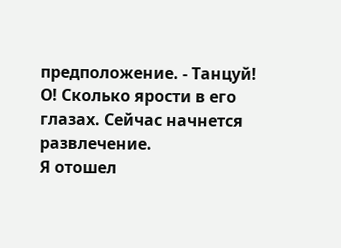предположение. - Танцуй!
О! Сколько ярости в его глазах. Сейчас начнется развлечение.
Я отошел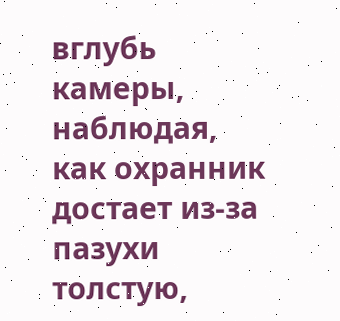вглубь камеры, наблюдая, как охранник достает из-за пазухи толстую,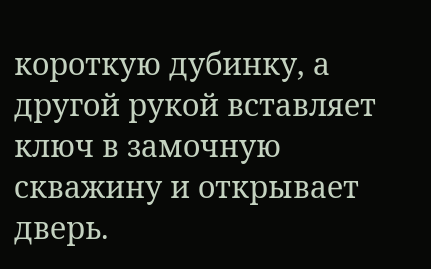короткую дубинку, а другой рукой вставляет ключ в замочную скважину и открывает дверь.